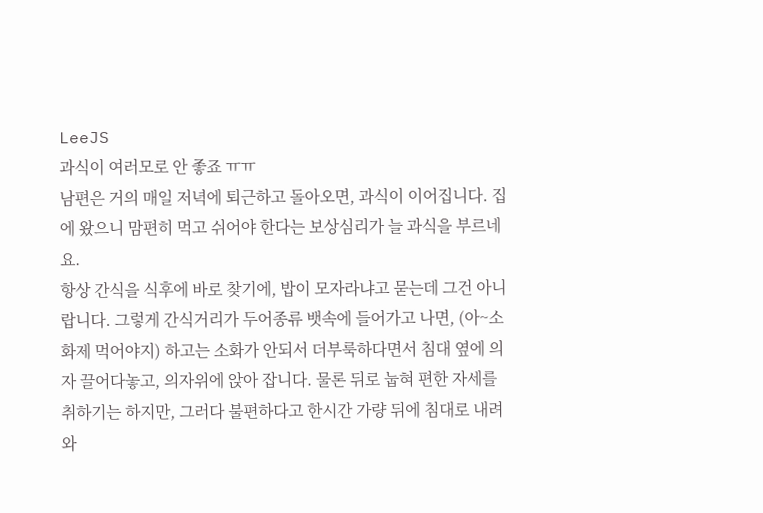LeeJS
과식이 여러모로 안 좋죠 ㅠㅠ
남편은 거의 매일 저녁에 퇴근하고 돌아오면, 과식이 이어집니다. 집에 왔으니 맘편히 먹고 쉬어야 한다는 보상심리가 늘 과식을 부르네요.
항상 간식을 식후에 바로 찾기에, 밥이 모자라냐고 묻는데 그건 아니랍니다. 그렇게 간식거리가 두어종류 뱃속에 들어가고 나면, (아~소화제 먹어야지) 하고는 소화가 안되서 더부룩하다면서 침대 옆에 의자 끌어다놓고, 의자위에 앉아 잡니다. 물론 뒤로 눕혀 편한 자세를 취하기는 하지만, 그러다 불편하다고 한시간 가량 뒤에 침대로 내려와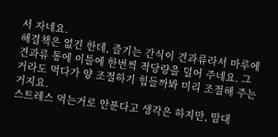서 자네요.
해결책은 없긴 한데, 즐기는 간식이 견과류라서 마루에 견과류 통에 이틀에 한번씩 적당량을 덜어 주네요. 그거라도 먹다가 양 조절하기 힘들까봐 미리 조절해 주는 거지요.
스트레스 먹는거로 안푼다고 생각은 하지만, 맘대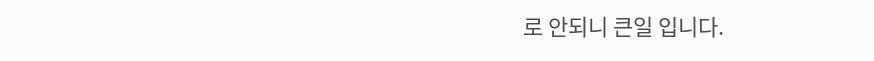로 안되니 큰일 입니다.